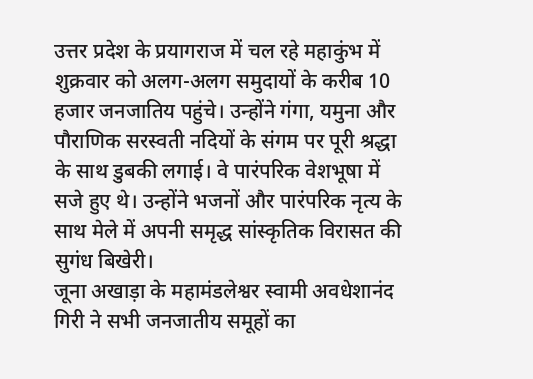उत्तर प्रदेश के प्रयागराज में चल रहे महाकुंभ में शुक्रवार को अलग-अलग समुदायों के करीब 10 हजार जनजातिय पहुंचे। उन्होंने गंगा, यमुना और पौराणिक सरस्वती नदियों के संगम पर पूरी श्रद्धा के साथ डुबकी लगाई। वे पारंपरिक वेशभूषा में सजे हुए थे। उन्होंने भजनों और पारंपरिक नृत्य के साथ मेले में अपनी समृद्ध सांस्कृतिक विरासत की सुगंध बिखेरी।
जूना अखाड़ा के महामंडलेश्वर स्वामी अवधेशानंद गिरी ने सभी जनजातीय समूहों का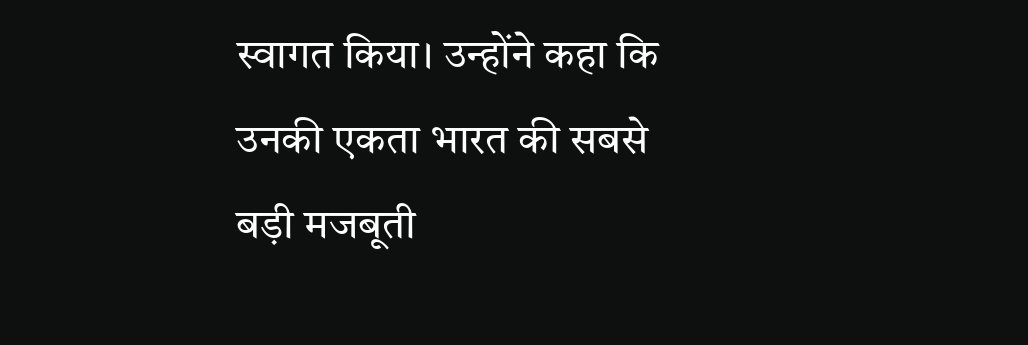स्वागत किया। उन्होंने कहा कि उनकी एकता भारत की सबसे बड़ी मजबूती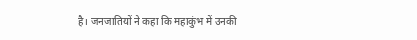है। जनजातियों ने कहा कि महाकुंभ में उनकी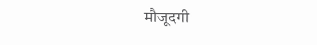मौजूदगी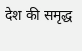देश की समृद्ध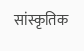सांस्कृतिक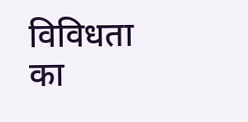विविधता का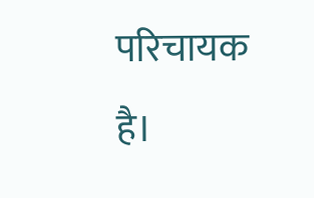परिचायक है।